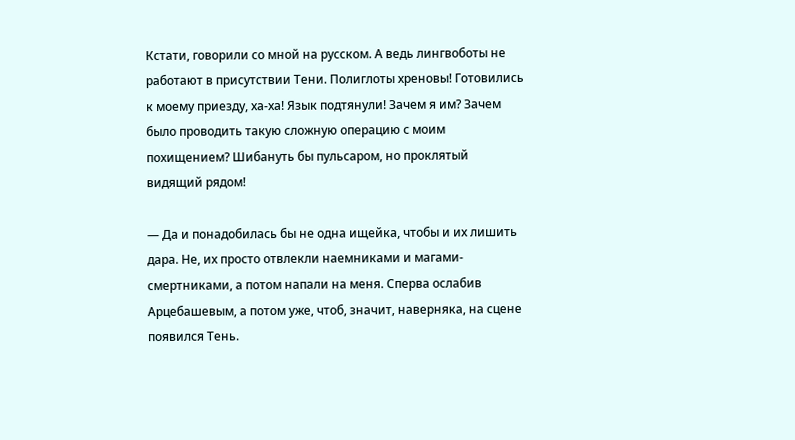Кстати, говорили со мной на русском. А ведь лингвоботы не работают в присутствии Тени. Полиглоты хреновы! Готовились к моему приезду, ха-ха! Язык подтянули! Зачем я им? Зачем было проводить такую сложную операцию с моим похищением? Шибануть бы пульсаром, но проклятый видящий рядом!

— Да и понадобилась бы не одна ищейка, чтобы и их лишить дара. Не, их просто отвлекли наемниками и магами-смертниками, а потом напали на меня. Сперва ослабив Арцебашевым, а потом уже, чтоб, значит, наверняка, на сцене появился Тень.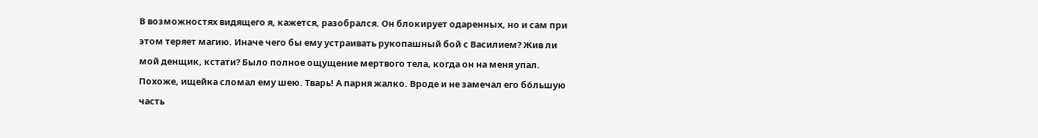В возможностях видящего я, кажется, разобрался. Он блокирует одаренных, но и сам при этом теряет магию. Иначе чего бы ему устраивать рукопашный бой с Василием? Жив ли мой денщик, кстати? Было полное ощущение мертвого тела, когда он на меня упал. Похоже, ищейка сломал ему шею. Тварь! А парня жалко. Вроде и не замечал его бо́льшую часть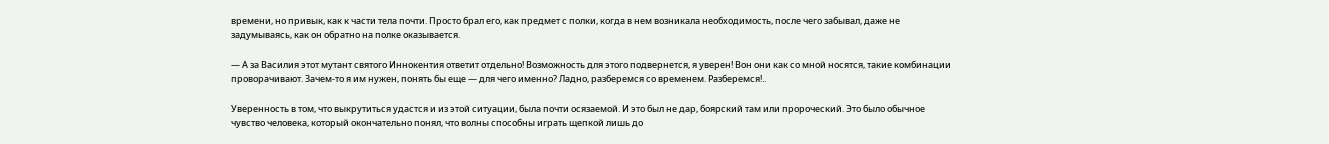времени, но привык, как к части тела почти. Просто брал его, как предмет с полки, когда в нем возникала необходимость, после чего забывал, даже не задумываясь, как он обратно на полке оказывается.

— А за Василия этот мутант святого Иннокентия ответит отдельно! Возможность для этого подвернется, я уверен! Вон они как со мной носятся, такие комбинации проворачивают. Зачем-то я им нужен, понять бы еще — для чего именно? Ладно, разберемся со временем. Разберемся!..

Уверенность в том, что выкрутиться удастся и из этой ситуации, была почти осязаемой. И это был не дар, боярский там или пророческий. Это было обычное чувство человека, который окончательно понял, что волны способны играть щепкой лишь до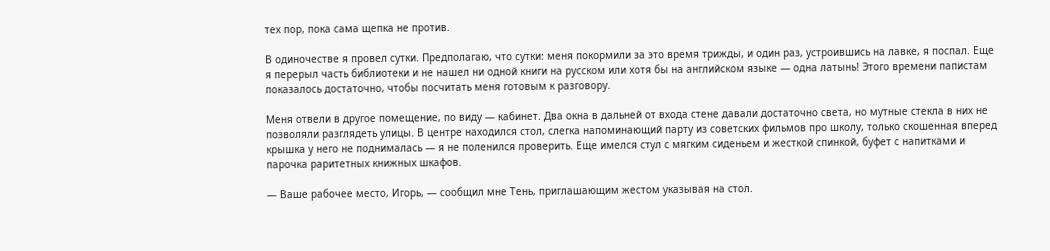тех пор, пока сама щепка не против.

В одиночестве я провел сутки. Предполагаю, что сутки: меня покормили за это время трижды, и один раз, устроившись на лавке, я поспал. Еще я перерыл часть библиотеки и не нашел ни одной книги на русском или хотя бы на английском языке — одна латынь! Этого времени папистам показалось достаточно, чтобы посчитать меня готовым к разговору.

Меня отвели в другое помещение, по виду — кабинет. Два окна в дальней от входа стене давали достаточно света, но мутные стекла в них не позволяли разглядеть улицы. В центре находился стол, слегка напоминающий парту из советских фильмов про школу, только скошенная вперед крышка у него не поднималась — я не поленился проверить. Еще имелся стул с мягким сиденьем и жесткой спинкой, буфет с напитками и парочка раритетных книжных шкафов.

— Ваше рабочее место, Игорь, — сообщил мне Тень, приглашающим жестом указывая на стол.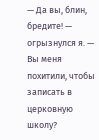— Да вы, блин, бредите! — огрызнулся я. — Вы меня похитили, чтобы записать в церковную школу?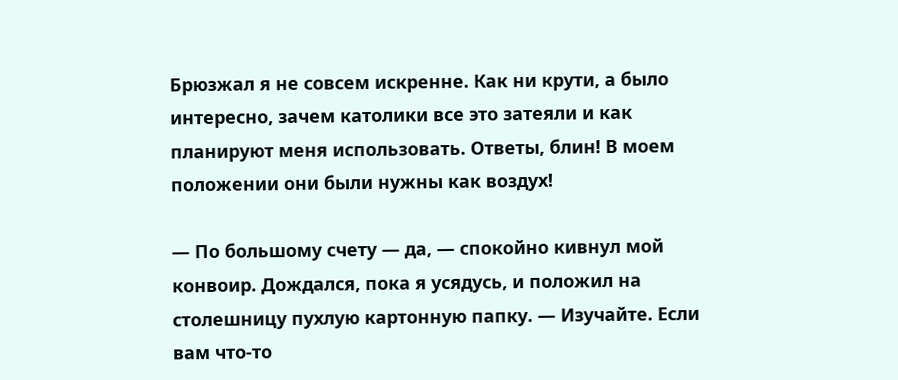Брюзжал я не совсем искренне. Как ни крути, а было интересно, зачем католики все это затеяли и как планируют меня использовать. Ответы, блин! В моем положении они были нужны как воздух!

— По большому счету — да, — спокойно кивнул мой конвоир. Дождался, пока я усядусь, и положил на столешницу пухлую картонную папку. — Изучайте. Если вам что-то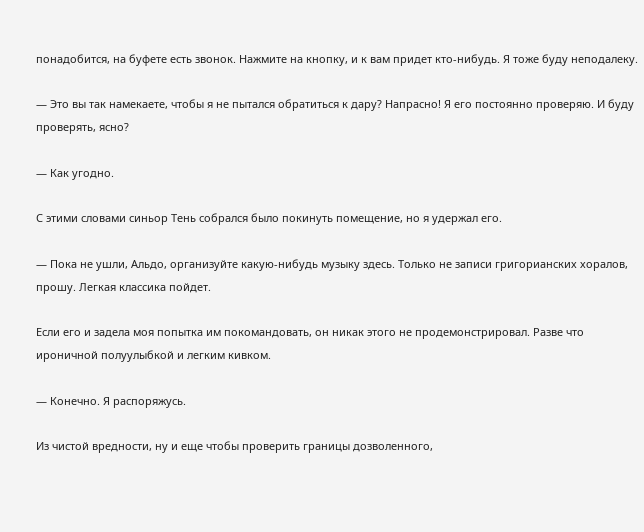понадобится, на буфете есть звонок. Нажмите на кнопку, и к вам придет кто-нибудь. Я тоже буду неподалеку.

— Это вы так намекаете, чтобы я не пытался обратиться к дару? Напрасно! Я его постоянно проверяю. И буду проверять, ясно?

— Как угодно.

С этими словами синьор Тень собрался было покинуть помещение, но я удержал его.

— Пока не ушли, Альдо, организуйте какую-нибудь музыку здесь. Только не записи григорианских хоралов, прошу. Легкая классика пойдет.

Если его и задела моя попытка им покомандовать, он никак этого не продемонстрировал. Разве что ироничной полуулыбкой и легким кивком.

— Конечно. Я распоряжусь.

Из чистой вредности, ну и еще чтобы проверить границы дозволенного,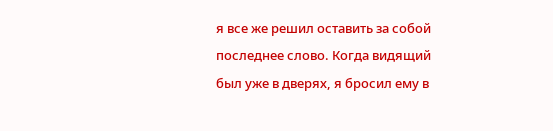я все же решил оставить за собой последнее слово. Когда видящий был уже в дверях, я бросил ему в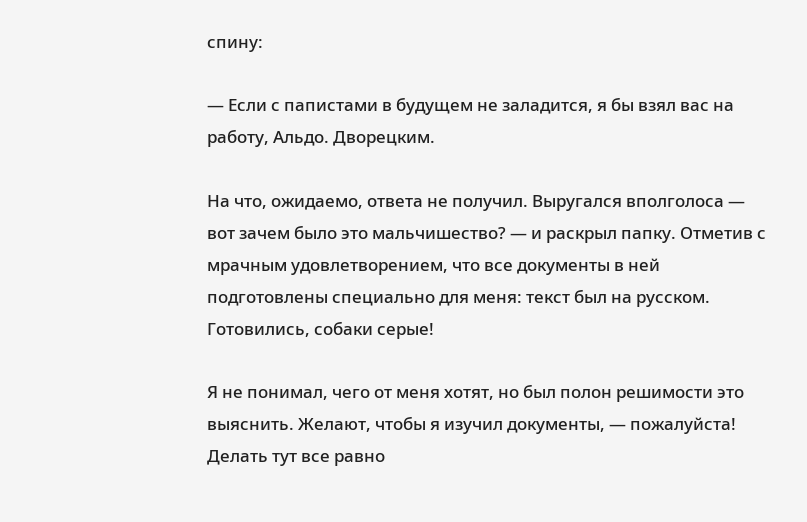спину:

— Если с папистами в будущем не заладится, я бы взял вас на работу, Альдо. Дворецким.

На что, ожидаемо, ответа не получил. Выругался вполголоса — вот зачем было это мальчишество? — и раскрыл папку. Отметив с мрачным удовлетворением, что все документы в ней подготовлены специально для меня: текст был на русском. Готовились, собаки серые!

Я не понимал, чего от меня хотят, но был полон решимости это выяснить. Желают, чтобы я изучил документы, — пожалуйста! Делать тут все равно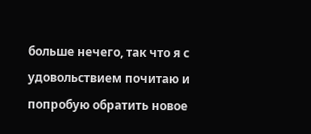больше нечего, так что я с удовольствием почитаю и попробую обратить новое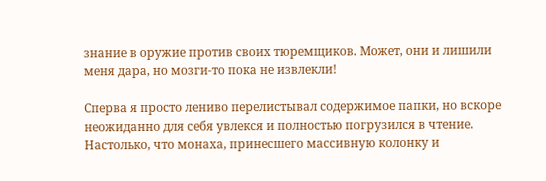знание в оружие против своих тюремщиков. Может, они и лишили меня дара, но мозги-то пока не извлекли!

Сперва я просто лениво перелистывал содержимое папки, но вскоре неожиданно для себя увлекся и полностью погрузился в чтение. Настолько, что монаха, принесшего массивную колонку и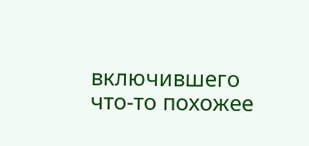включившего что-то похожее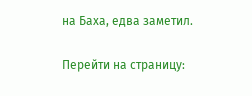на Баха, едва заметил.

Перейти на страницу: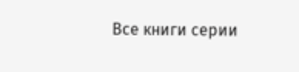Все книги серии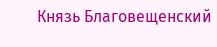Князь Благовещенский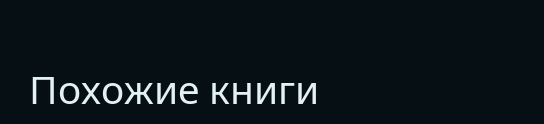Похожие книги